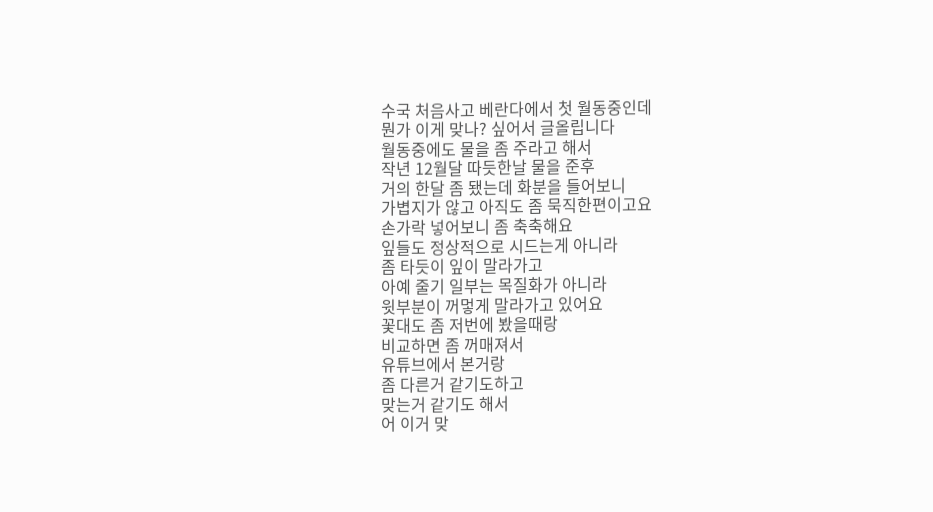수국 처음사고 베란다에서 첫 월동중인데
뭔가 이게 맞나? 싶어서 글올립니다
월동중에도 물을 좀 주라고 해서
작년 12월달 따듯한날 물을 준후
거의 한달 좀 됐는데 화분을 들어보니
가볍지가 않고 아직도 좀 묵직한편이고요
손가락 넣어보니 좀 축축해요
잎들도 정상적으로 시드는게 아니라
좀 타듯이 잎이 말라가고
아예 줄기 일부는 목질화가 아니라
윗부분이 꺼멓게 말라가고 있어요
꽃대도 좀 저번에 봤을때랑
비교하면 좀 꺼매져서
유튜브에서 본거랑
좀 다른거 같기도하고
맞는거 같기도 해서
어 이거 맞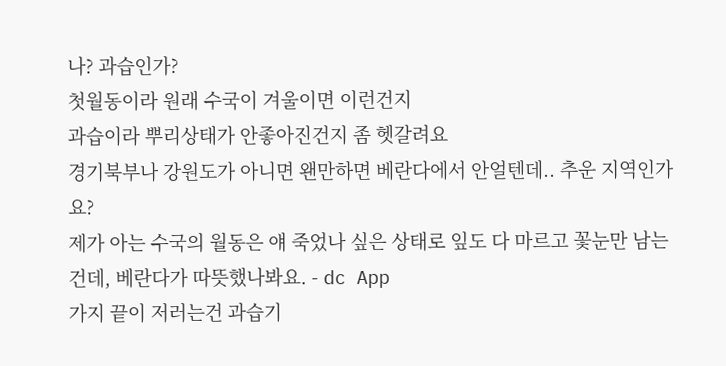나? 과습인가?
첫월동이라 원래 수국이 겨울이면 이런건지
과습이라 뿌리상태가 안좋아진건지 좀 헷갈려요
경기북부나 강원도가 아니면 왠만하면 베란다에서 안얼텐데.. 추운 지역인가요?
제가 아는 수국의 월동은 얘 죽었나 싶은 상태로 잎도 다 마르고 꽃눈만 남는 건데, 베란다가 따뜻했나봐요. - dc App
가지 끝이 저러는건 과습기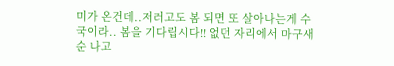미가 온건데..저러고도 봄 되면 또 살아나는게 수국이라.. 봄을 기다립시다!! 없던 자리에서 마구새순 나고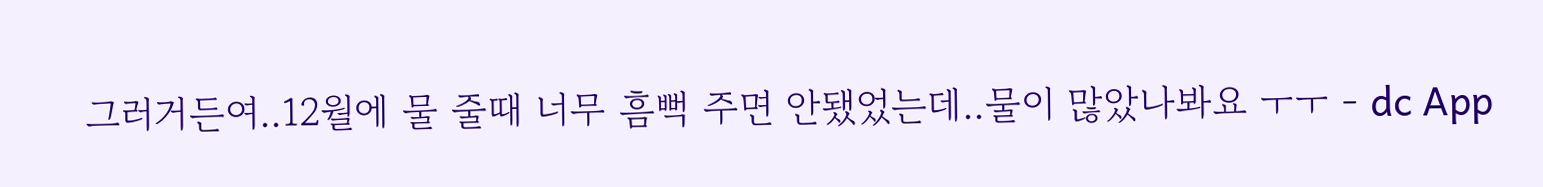그러거든여..12월에 물 줄때 너무 흠뻑 주면 안됐었는데..물이 많았나봐요 ㅜㅜ - dc App